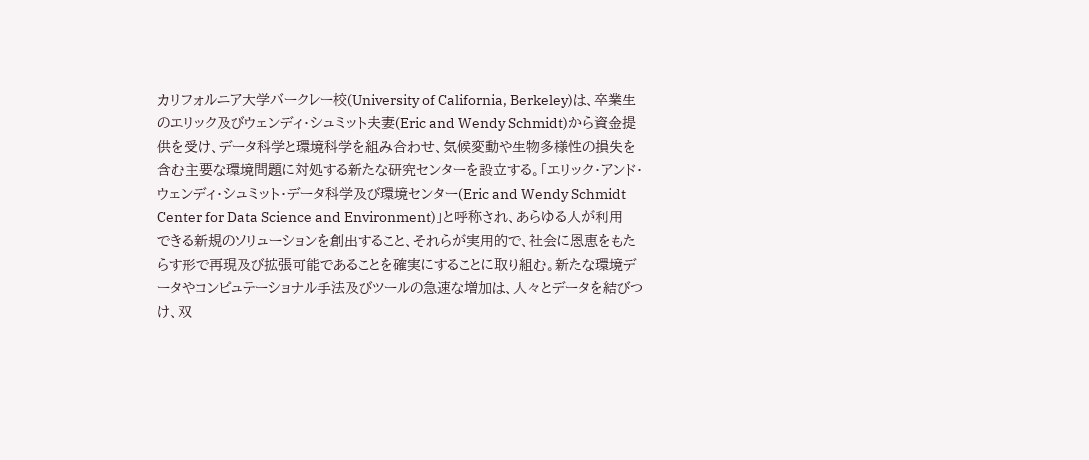カリフォルニア大学バークレー校(University of California, Berkeley)は、卒業生のエリック及びウェンディ・シュミット夫妻(Eric and Wendy Schmidt)から資金提供を受け、データ科学と環境科学を組み合わせ、気候変動や生物多様性の損失を含む主要な環境問題に対処する新たな研究センターを設立する。「エリック・アンド・ウェンディ・シュミット・データ科学及び環境センター(Eric and Wendy Schmidt Center for Data Science and Environment)」と呼称され、あらゆる人が利用できる新規のソリューションを創出すること、それらが実用的で、社会に恩恵をもたらす形で再現及び拡張可能であることを確実にすることに取り組む。新たな環境データやコンピュテーショナル手法及びツールの急速な増加は、人々とデータを結びつけ、双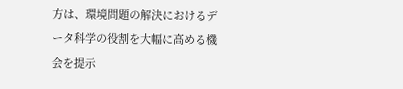方は、環境問題の解決におけるデータ科学の役割を大幅に高める機会を提示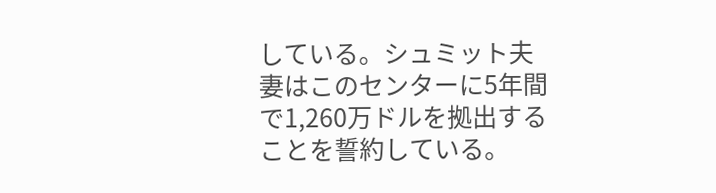している。シュミット夫妻はこのセンターに5年間で1,260万ドルを拠出することを誓約している。